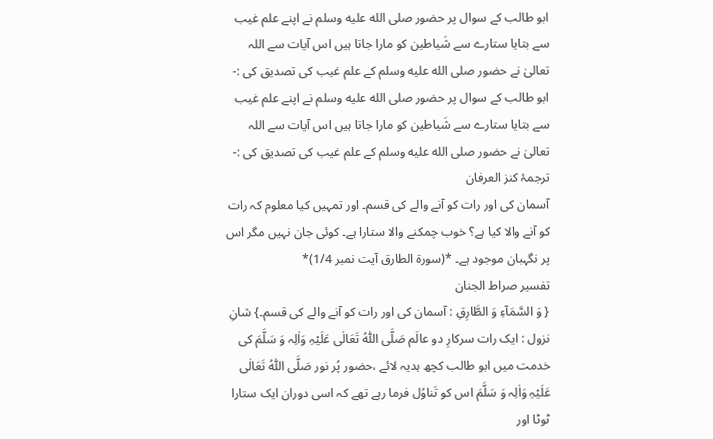ابو طالب کے سوال پر حضور صلى الله عليه وسلم نے اپنے علم غیب سے بتایا ستارے سے شَیاطین کو مارا جاتا ہیں اس آیات سے اللہ تعالیٰ نے حضور صلى الله عليه وسلم کے علم غیب کی تصدیق کی :-
ابو طالب کے سوال پر حضور صلى الله عليه وسلم نے اپنے علم غیب سے بتایا ستارے سے شَیاطین کو مارا جاتا ہیں اس آیات سے اللہ تعالیٰ نے حضور صلى الله عليه وسلم کے علم غیب کی تصدیق کی :-
ترجمۂ کنز العرفان
آسمان کی اور رات کو آنے والے کی قسم۔ اور تمہیں کیا معلوم کہ رات کو آنے والا کیا ہے؟ خوب چمکنے والا ستارا ہے۔ کوئی جان نہیں مگر اس پر نگہبان موجود ہے۔ *(سورۃ الطارق آیت نمبر 1/4)*
تفسیر صراط الجنان
{ وَ السَّمَآءِ وَ الطَّارِقِ : آسمان کی اور رات کو آنے والے کی قسم۔} شانِ نزول : ایک رات سرکارِ دو عالَم صَلَّی اللّٰہُ تَعَالٰی عَلَیْہِ وَاٰلِہ وَ سَلَّمَ کی خدمت میں ابو طالب کچھ ہدیہ لائے ،حضور پُر نور صَلَّی اللّٰہُ تَعَالٰی عَلَیْہِ وَاٰلِہ وَ سَلَّمَ اس کو تَناوُل فرما رہے تھے کہ اسی دوران ایک ستارا ٹوٹا اور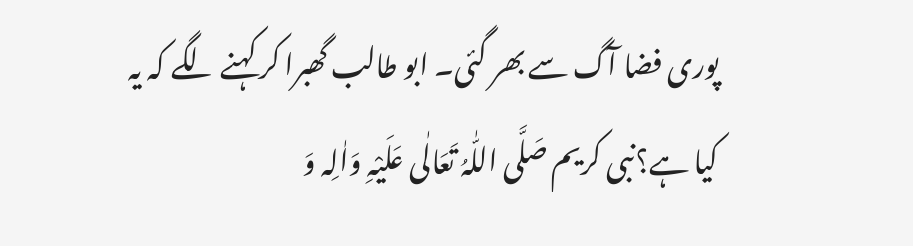پوری فضا آگ سے بھر گئی۔ ابو طالب گھبرا کر کہنے لگے کہ یہ کیا ہے؟نبی کریم صَلَّی اللّٰہُ تَعَالٰی عَلَیْہِ وَاٰلِہ وَ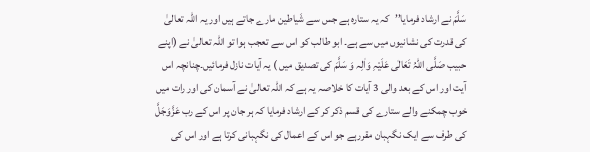سَلَّمَ نے ارشاد فرمایا’’کہ یہ ستارہ ہے جس سے شَیاطین مارے جاتے ہیں اور یہ اللّٰہ تعالیٰ کی قدرت کی نشانیوں میں سے ہے۔ ابو طالب کو اس سے تعجب ہوا تو اللّٰہ تعالیٰ نے (اپنے حبیب صَلَّی اللّٰہُ تَعَالٰی عَلَیْہِ وَاٰلِہ وَ سَلَّمَ کی تصدیق میں ) یہ آیات نازل فرمائیں۔چنانچہ اس آیت اور اس کے بعد والی 3 آیات کا خلاصہ یہ ہے کہ اللّٰہ تعالیٰ نے آسمان کی اور رات میں خوب چمکنے والے ستارے کی قسم ذکر کر کے ارشاد فرمایا کہ ہر جان پر اس کے رب عَزَّوَجَلَّ کی طرف سے ایک نگہبان مقررہے جو اس کے اعمال کی نگہبانی کرتا ہے اور اس کی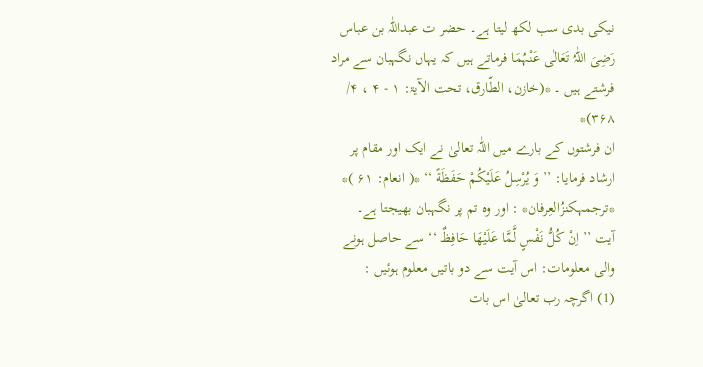نیکی بدی سب لکھ لیتا ہے۔ حضر ت عبداللّٰہ بن عباس رَضِیَ اللّٰہُ تَعَالٰی عَنْہُمَا فرماتے ہیں کہ یہاں نگہبان سے مراد فرشتے ہیں ۔ *(خازن، الطّارق، تحت الآیۃ: ۱ - ۴ ، ۴/ ۳۶۸)*
ان فرشتوں کے بارے میں اللّٰہ تعالیٰ نے ایک اور مقام پر ارشاد فرمایا: ’’ وَ یُرْسِلُ عَلَیْكُمْ حَفَظَةً ‘‘ *( انعام: ۶۱ )*
*ترجمہکنزُالعِرفان* : اور وہ تم پر نگہبان بھیجتا ہے۔
آیت ’’ اِنْ كُلُّ نَفْسٍ لَّمَّا عَلَیْهَا حَافِظٌ ‘‘ سے حاصل ہونے والی معلومات: اس آیت سے دو باتیں معلوم ہوئیں :
(1) اگرچہ رب تعالیٰ اس بات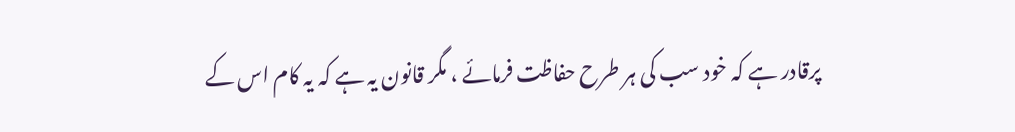پرقادر ہے کہ خود سب کی ہر طرح حفاظت فرمائے ، مگر قانون یہ ہے کہ یہ کام اس کے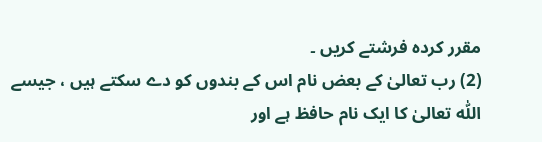مقرر کردہ فرشتے کریں ۔
(2) رب تعالیٰ کے بعض نام اس کے بندوں کو دے سکتے ہیں ، جیسے اللّٰہ تعالیٰ کا ایک نام حافظ ہے اور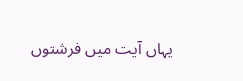یہاں آیت میں فرشتوں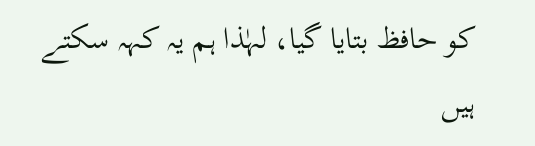کو حافظ بتایا گیا، لہٰذا ہم یہ کہہ سکتے ہیں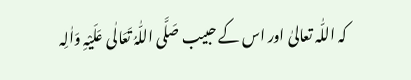کہ اللّٰہ تعالیٰ اور اس کے حبیب صَلَّی اللّٰہُ تَعَالٰی عَلَیْہِ وَاٰلِہ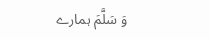وَ سَلَّمَ ہمارے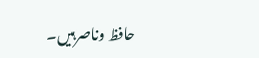حافظ وناصرہیں۔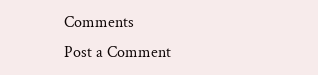Comments
Post a Comment